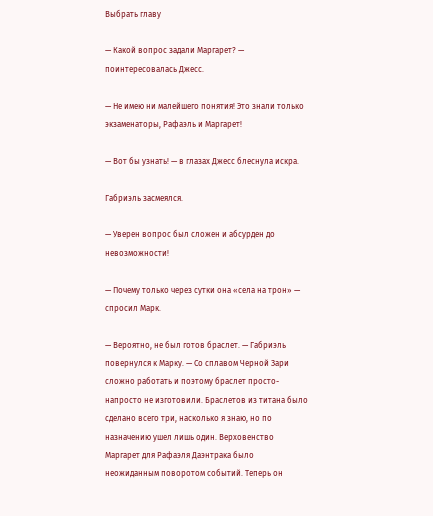Выбрать главу

— Какой вопрос задали Маргарет? — поинтересовалась Джесс.

— Не имею ни малейшего понятия! Это знали только экзаменаторы, Рафаэль и Маргарет!

— Вот бы узнать! — в глазах Джесс блеснула искра.

Габриэль засмеялся.

— Уверен вопрос был сложен и абсурден до невозможности!

— Почему только через сутки она «села на трон» — спросил Марк.

— Вероятно, не был готов браслет. — Габриэль повернулся к Марку. — Со сплавом Черной Зари сложно работать и поэтому браслет просто-напросто не изготовили. Браслетов из титана было сделано всего три, насколько я знаю, но по назначению ушел лишь один. Верховенство Маргарет для Рафаэля Даэнтрака было неожиданным поворотом событий. Теперь он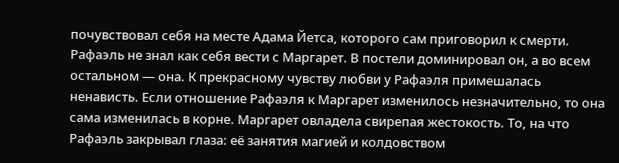почувствовал себя на месте Адама Йетса, которого сам приговорил к смерти. Рафаэль не знал как себя вести с Маргарет. В постели доминировал он, а во всем остальном — она. К прекрасному чувству любви у Рафаэля примешалась ненависть. Если отношение Рафаэля к Маргарет изменилось незначительно, то она сама изменилась в корне. Маргарет овладела свирепая жестокость. То, на что Рафаэль закрывал глаза: её занятия магией и колдовством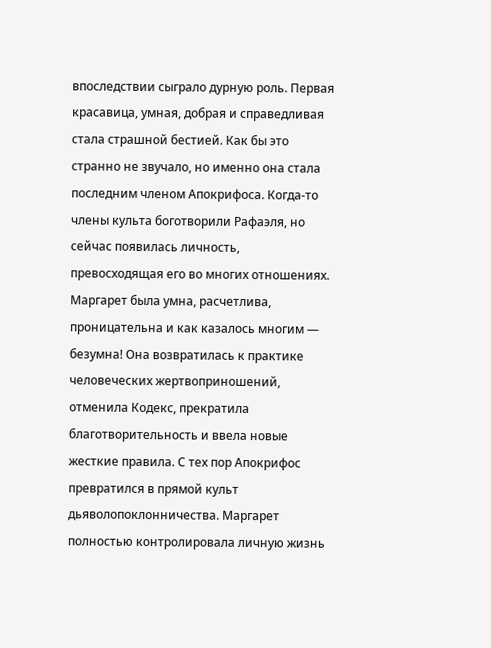впоследствии сыграло дурную роль. Первая красавица, умная, добрая и справедливая стала страшной бестией. Как бы это странно не звучало, но именно она стала последним членом Апокрифоса. Когда-то члены культа боготворили Рафаэля, но сейчас появилась личность, превосходящая его во многих отношениях. Маргарет была умна, расчетлива, проницательна и как казалось многим — безумна! Она возвратилась к практике человеческих жертвоприношений, отменила Кодекс, прекратила благотворительность и ввела новые жесткие правила. С тех пор Апокрифос превратился в прямой культ дьяволопоклонничества. Маргарет полностью контролировала личную жизнь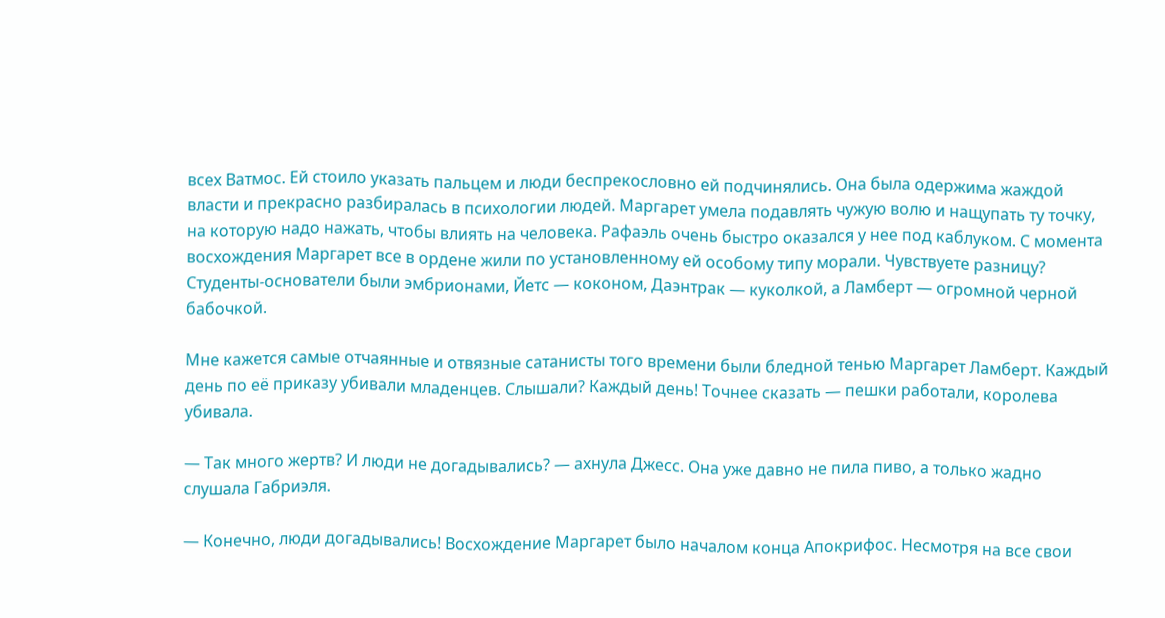всех Ватмос. Ей стоило указать пальцем и люди беспрекословно ей подчинялись. Она была одержима жаждой власти и прекрасно разбиралась в психологии людей. Маргарет умела подавлять чужую волю и нащупать ту точку, на которую надо нажать, чтобы влиять на человека. Рафаэль очень быстро оказался у нее под каблуком. С момента восхождения Маргарет все в ордене жили по установленному ей особому типу морали. Чувствуете разницу? Студенты-основатели были эмбрионами, Йетс — коконом, Даэнтрак — куколкой, а Ламберт — огромной черной бабочкой.

Мне кажется самые отчаянные и отвязные сатанисты того времени были бледной тенью Маргарет Ламберт. Каждый день по её приказу убивали младенцев. Слышали? Каждый день! Точнее сказать — пешки работали, королева убивала.

— Так много жертв? И люди не догадывались? — ахнула Джесс. Она уже давно не пила пиво, а только жадно слушала Габриэля.

— Конечно, люди догадывались! Восхождение Маргарет было началом конца Апокрифос. Несмотря на все свои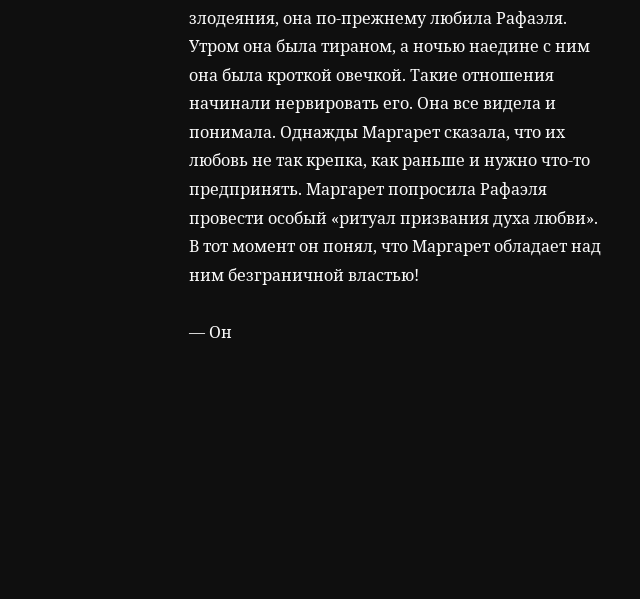злодеяния, она по-прежнему любила Рафаэля. Утром она была тираном, а ночью наедине с ним она была кроткой овечкой. Такие отношения начинали нервировать его. Она все видела и понимала. Однажды Маргарет сказала, что их любовь не так крепка, как раньше и нужно что-то предпринять. Маргарет попросила Рафаэля провести особый «ритуал призвания духа любви». В тот момент он понял, что Маргарет обладает над ним безграничной властью!

— Он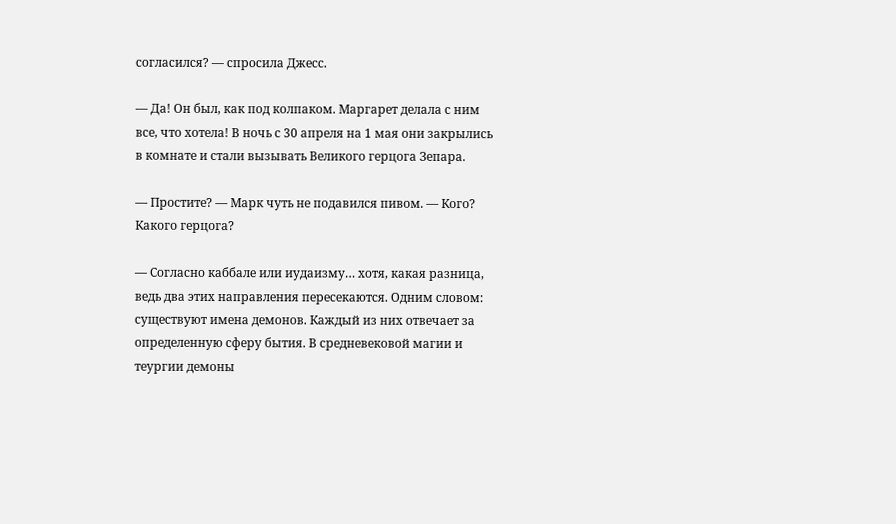согласился? — спросила Джесс.

— Да! Он был, как под колпаком. Маргарет делала с ним все, что хотела! В ночь с 30 апреля на 1 мая они закрылись в комнате и стали вызывать Великого герцога Зепара.

— Простите? — Марк чуть не подавился пивом. — Кого? Какого герцога?

— Согласно каббале или иудаизму… хотя, какая разница, ведь два этих направления пересекаются. Одним словом: существуют имена демонов. Каждый из них отвечает за определенную сферу бытия. В средневековой магии и теургии демоны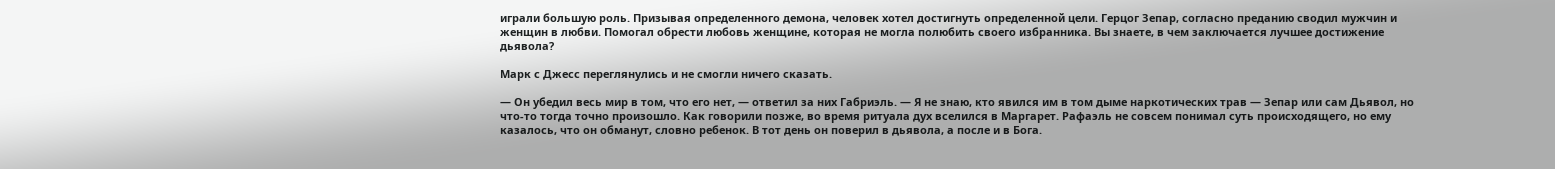играли большую роль. Призывая определенного демона, человек хотел достигнуть определенной цели. Герцог Зепар, согласно преданию сводил мужчин и женщин в любви. Помогал обрести любовь женщине, которая не могла полюбить своего избранника. Вы знаете, в чем заключается лучшее достижение дьявола?

Марк с Джесс переглянулись и не смогли ничего сказать.

— Он убедил весь мир в том, что его нет, — ответил за них Габриэль. — Я не знаю, кто явился им в том дыме наркотических трав — Зепар или сам Дьявол, но что-то тогда точно произошло. Как говорили позже, во время ритуала дух вселился в Маргарет. Рафаэль не совсем понимал суть происходящего, но ему казалось, что он обманут, словно ребенок. В тот день он поверил в дьявола, а после и в Бога.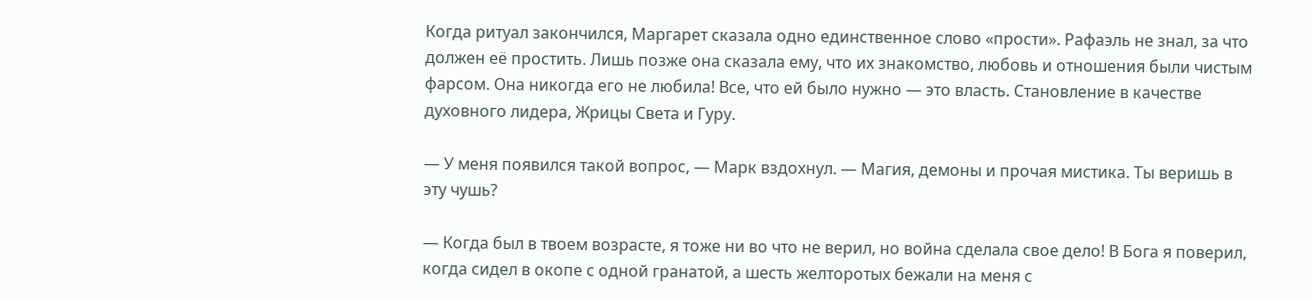Когда ритуал закончился, Маргарет сказала одно единственное слово «прости». Рафаэль не знал, за что должен её простить. Лишь позже она сказала ему, что их знакомство, любовь и отношения были чистым фарсом. Она никогда его не любила! Все, что ей было нужно — это власть. Становление в качестве духовного лидера, Жрицы Света и Гуру.

— У меня появился такой вопрос, — Марк вздохнул. — Магия, демоны и прочая мистика. Ты веришь в эту чушь?

— Когда был в твоем возрасте, я тоже ни во что не верил, но война сделала свое дело! В Бога я поверил, когда сидел в окопе с одной гранатой, а шесть желторотых бежали на меня с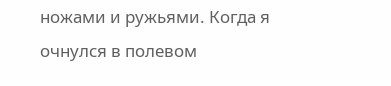ножами и ружьями. Когда я очнулся в полевом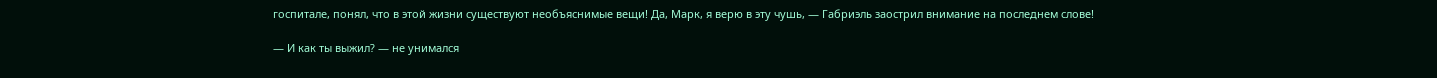госпитале, понял, что в этой жизни существуют необъяснимые вещи! Да, Марк, я верю в эту чушь, — Габриэль заострил внимание на последнем слове!

— И как ты выжил? — не унимался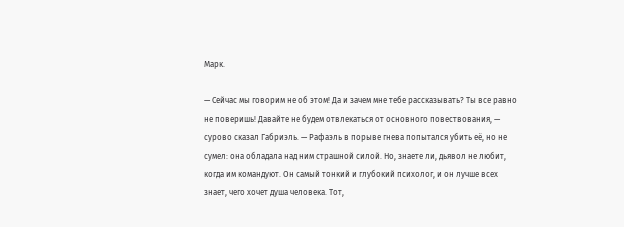Марк.

— Сейчас мы говорим не об этом! Да и зачем мне тебе рассказывать? Ты все равно не поверишь! Давайте не будем отвлекаться от основного повествования, — сурово сказал Габриэль. — Рафаэль в порыве гнева попытался убить её, но не сумел: она обладала над ним страшной силой. Но, знаете ли, дьявол не любит, когда им командуют. Он самый тонкий и глубокий психолог, и он лучше всех знает, чего хочет душа человека. Тот,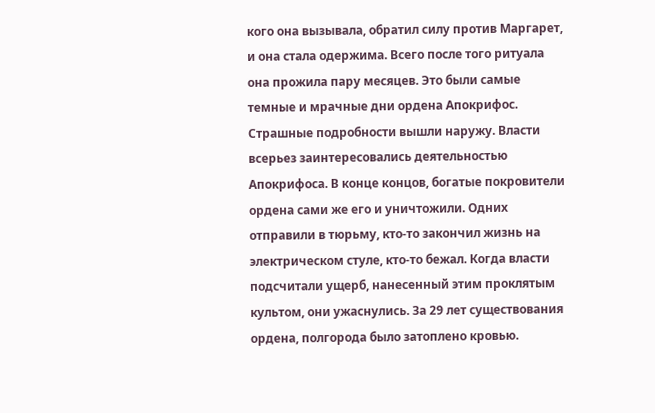кого она вызывала, обратил силу против Маргарет, и она стала одержима. Всего после того ритуала она прожила пару месяцев. Это были самые темные и мрачные дни ордена Апокрифос. Страшные подробности вышли наружу. Власти всерьез заинтересовались деятельностью Апокрифоса. В конце концов, богатые покровители ордена сами же его и уничтожили. Одних отправили в тюрьму, кто-то закончил жизнь на электрическом стуле, кто-то бежал. Когда власти подсчитали ущерб, нанесенный этим проклятым культом, они ужаснулись. За 29 лет существования ордена, полгорода было затоплено кровью.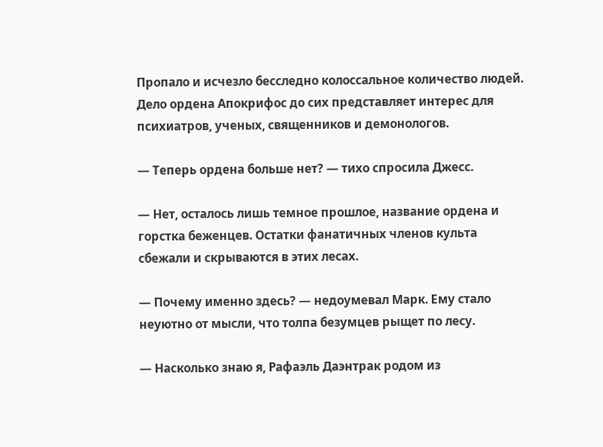Пропало и исчезло бесследно колоссальное количество людей. Дело ордена Апокрифос до сих представляет интерес для психиатров, ученых, священников и демонологов.

— Теперь ордена больше нет? — тихо спросила Джесс.

— Нет, осталось лишь темное прошлое, название ордена и горстка беженцев. Остатки фанатичных членов культа сбежали и скрываются в этих лесах.

— Почему именно здесь? — недоумевал Марк. Ему стало неуютно от мысли, что толпа безумцев рыщет по лесу.

— Насколько знаю я, Рафаэль Даэнтрак родом из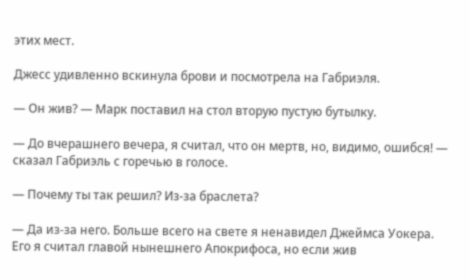этих мест.

Джесс удивленно вскинула брови и посмотрела на Габриэля.

— Он жив? — Марк поставил на стол вторую пустую бутылку.

— До вчерашнего вечера, я считал, что он мертв, но, видимо, ошибся! — сказал Габриэль с горечью в голосе.

— Почему ты так решил? Из-за браслета?

— Да из-за него. Больше всего на свете я ненавидел Джеймса Уокера. Его я считал главой нынешнего Апокрифоса, но если жив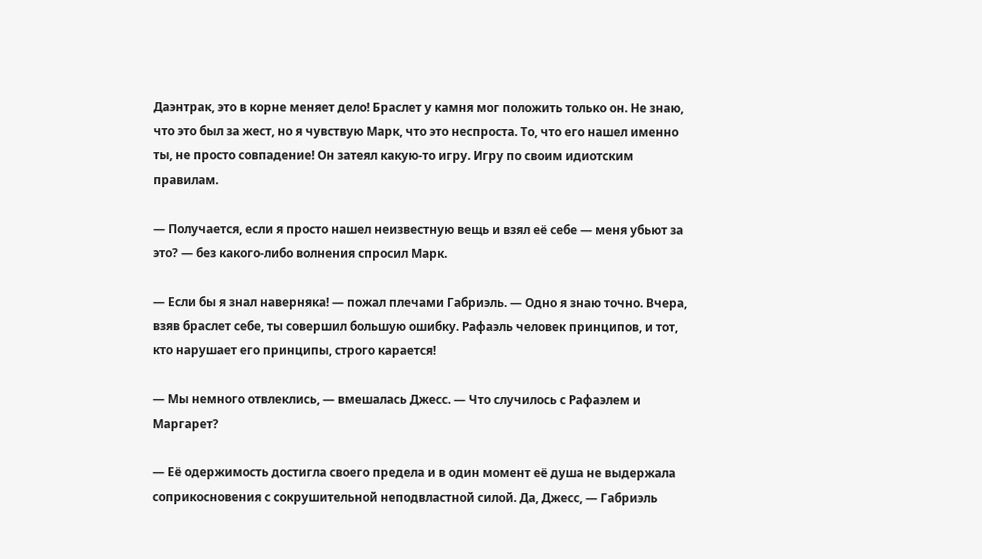Даэнтрак, это в корне меняет дело! Браслет у камня мог положить только он. Не знаю, что это был за жест, но я чувствую Марк, что это неспроста. То, что его нашел именно ты, не просто совпадение! Он затеял какую-то игру. Игру по своим идиотским правилам.

— Получается, если я просто нашел неизвестную вещь и взял её себе — меня убьют за это? — без какого-либо волнения спросил Марк.

— Если бы я знал наверняка! — пожал плечами Габриэль. — Одно я знаю точно. Вчера, взяв браслет себе, ты совершил большую ошибку. Рафаэль человек принципов, и тот, кто нарушает его принципы, строго карается!

— Мы немного отвлеклись, — вмешалась Джесс. — Что случилось с Рафаэлем и Маргарет?

— Её одержимость достигла своего предела и в один момент её душа не выдержала соприкосновения с сокрушительной неподвластной силой. Да, Джесс, — Габриэль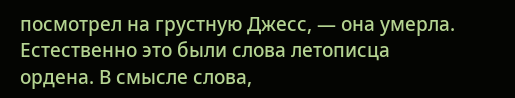посмотрел на грустную Джесс, — она умерла. Естественно это были слова летописца ордена. В смысле слова,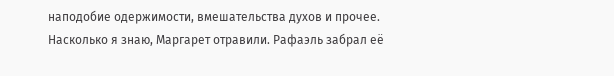наподобие одержимости, вмешательства духов и прочее. Насколько я знаю, Маргарет отравили. Рафаэль забрал её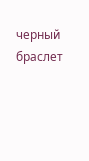черный браслет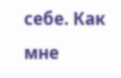себе. Как мне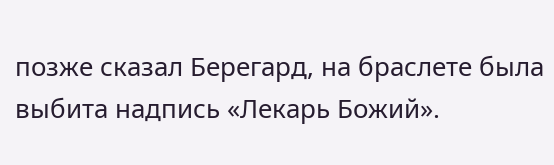позже сказал Берегард, на браслете была выбита надпись «Лекарь Божий».